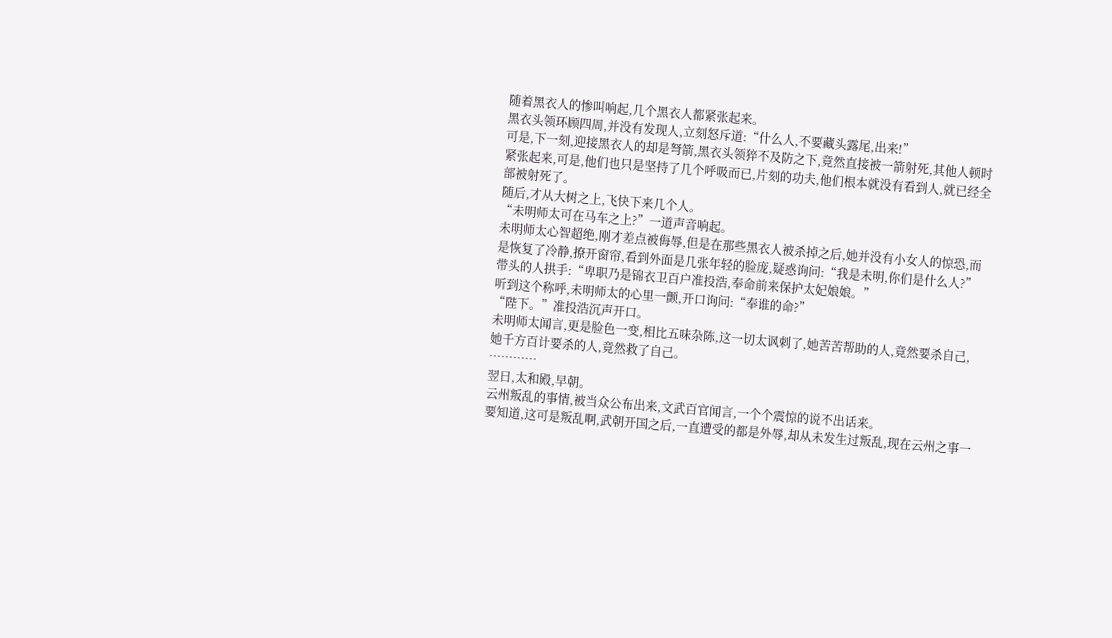随着黑衣人的惨叫响起,几个黑衣人都紧张起来。
黑衣头领环顾四周,并没有发现人,立刻怒斥道:“什么人,不要藏头露尾,出来!”
可是,下一刻,迎接黑衣人的却是弩箭,黑衣头领猝不及防之下,竟然直接被一箭射死,其他人顿时紧张起来,可是,他们也只是坚持了几个呼吸而已,片刻的功夫,他们根本就没有看到人,就已经全部被射死了。
随后,才从大树之上,飞快下来几个人。
“未明师太可在马车之上?”一道声音响起。
未明师太心智超绝,刚才差点被侮辱,但是在那些黑衣人被杀掉之后,她并没有小女人的惊恐,而是恢复了冷静,撩开窗帘,看到外面是几张年轻的脸庞,疑惑询问:“我是未明,你们是什么人?”
带头的人拱手:“卑职乃是锦衣卫百户准投浩,奉命前来保护太妃娘娘。”
听到这个称呼,未明师太的心里一颤,开口询问:“奉谁的命?”
“陛下。”准投浩沉声开口。
未明师太闻言,更是脸色一变,相比五味杂陈,这一切太讽刺了,她苦苦帮助的人,竟然要杀自己,她千方百计要杀的人,竟然救了自己。
…………
翌日,太和殿,早朝。
云州叛乱的事情,被当众公布出来,文武百官闻言,一个个震惊的说不出话来。
要知道,这可是叛乱啊,武朝开国之后,一直遭受的都是外辱,却从未发生过叛乱,现在云州之事一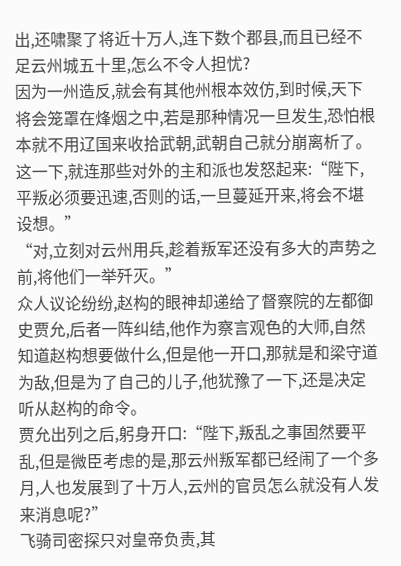出,还啸聚了将近十万人,连下数个郡县,而且已经不足云州城五十里,怎么不令人担忧?
因为一州造反,就会有其他州根本效仿,到时候,天下将会笼罩在烽烟之中,若是那种情况一旦发生,恐怕根本就不用辽国来收拾武朝,武朝自己就分崩离析了。
这一下,就连那些对外的主和派也发怒起来:“陛下,平叛必须要迅速,否则的话,一旦蔓延开来,将会不堪设想。”
“对,立刻对云州用兵,趁着叛军还没有多大的声势之前,将他们一举歼灭。”
众人议论纷纷,赵构的眼神却递给了督察院的左都御史贾允,后者一阵纠结,他作为察言观色的大师,自然知道赵构想要做什么,但是他一开口,那就是和梁守道为敌,但是为了自己的儿子,他犹豫了一下,还是决定听从赵构的命令。
贾允出列之后,躬身开口:“陛下,叛乱之事固然要平乱,但是微臣考虑的是,那云州叛军都已经闹了一个多月,人也发展到了十万人,云州的官员怎么就没有人发来消息呢?”
飞骑司密探只对皇帝负责,其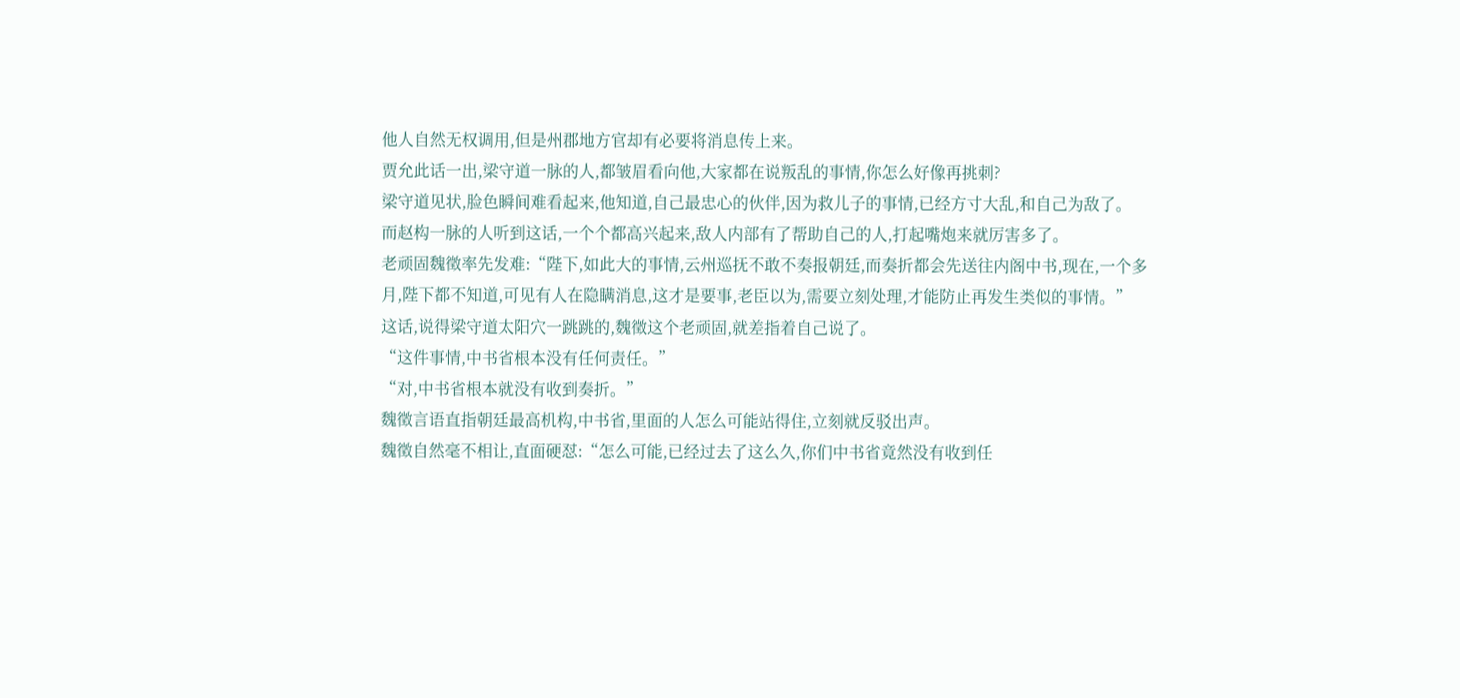他人自然无权调用,但是州郡地方官却有必要将消息传上来。
贾允此话一出,梁守道一脉的人,都皱眉看向他,大家都在说叛乱的事情,你怎么好像再挑刺?
梁守道见状,脸色瞬间难看起来,他知道,自己最忠心的伙伴,因为救儿子的事情,已经方寸大乱,和自己为敌了。
而赵构一脉的人听到这话,一个个都高兴起来,敌人内部有了帮助自己的人,打起嘴炮来就厉害多了。
老顽固魏徵率先发难:“陛下,如此大的事情,云州巡抚不敢不奏报朝廷,而奏折都会先送往内阁中书,现在,一个多月,陛下都不知道,可见有人在隐瞒消息,这才是要事,老臣以为,需要立刻处理,才能防止再发生类似的事情。”
这话,说得梁守道太阳穴一跳跳的,魏徵这个老顽固,就差指着自己说了。
“这件事情,中书省根本没有任何责任。”
“对,中书省根本就没有收到奏折。”
魏徵言语直指朝廷最高机构,中书省,里面的人怎么可能站得住,立刻就反驳出声。
魏徵自然毫不相让,直面硬怼:“怎么可能,已经过去了这么久,你们中书省竟然没有收到任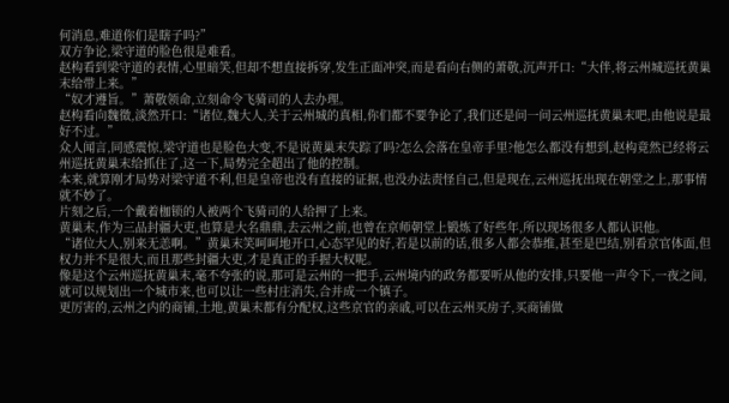何消息,难道你们是瞎子吗?”
双方争论,梁守道的脸色很是难看。
赵构看到梁守道的表情,心里暗笑,但却不想直接拆穿,发生正面冲突,而是看向右侧的萧敬,沉声开口:“大伴,将云州城巡抚黄巢末给带上来。”
“奴才遵旨。”萧敬领命,立刻命令飞骑司的人去办理。
赵构看向魏徵,淡然开口:“诸位,魏大人,关于云州城的真相,你们都不要争论了,我们还是问一问云州巡抚黄巢末吧,由他说是最好不过。”
众人闻言,同感震惊,梁守道也是脸色大变,不是说黄巢末失踪了吗?怎么会落在皇帝手里?他怎么都没有想到,赵构竟然已经将云州巡抚黄巢末给抓住了,这一下,局势完全超出了他的控制。
本来,就算刚才局势对梁守道不利,但是皇帝也没有直接的证据,也没办法责怪自己,但是现在,云州巡抚出现在朝堂之上,那事情就不妙了。
片刻之后,一个戴着枷锁的人被两个飞骑司的人给押了上来。
黄巢末,作为三品封疆大吏,也算是大名鼎鼎,去云州之前,也曾在京师朝堂上锻炼了好些年,所以现场很多人都认识他。
“诸位大人,别来无恙啊。”黄巢末笑呵呵地开口,心态罕见的好,若是以前的话,很多人都会恭维,甚至是巴结,别看京官体面,但权力并不是很大,而且那些封疆大吏,才是真正的手握大权呢。
像是这个云州巡抚黄巢末,毫不夸张的说,那可是云州的一把手,云州境内的政务都要听从他的安排,只要他一声令下,一夜之间,就可以规划出一个城市来,也可以让一些村庄消失,合并成一个镇子。
更厉害的,云州之内的商铺,土地,黄巢末都有分配权,这些京官的亲戚,可以在云州买房子,买商铺做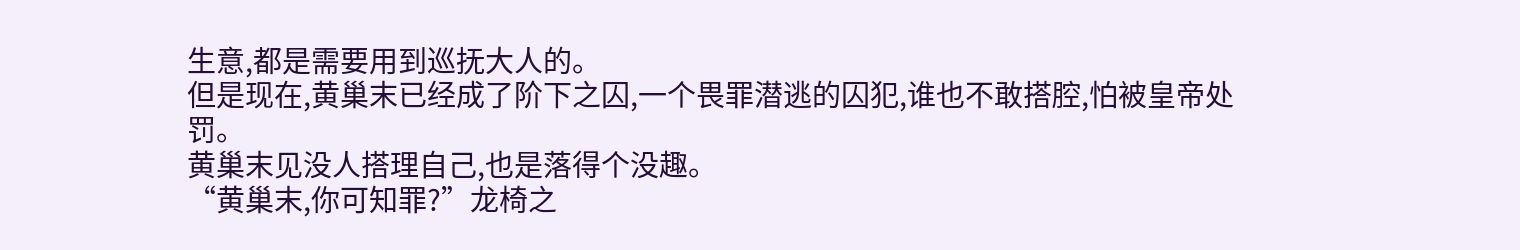生意,都是需要用到巡抚大人的。
但是现在,黄巢末已经成了阶下之囚,一个畏罪潜逃的囚犯,谁也不敢搭腔,怕被皇帝处罚。
黄巢末见没人搭理自己,也是落得个没趣。
“黄巢末,你可知罪?”龙椅之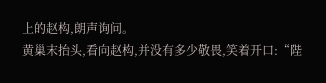上的赵构,朗声询问。
黄巢末抬头,看向赵构,并没有多少敬畏,笑着开口:“陛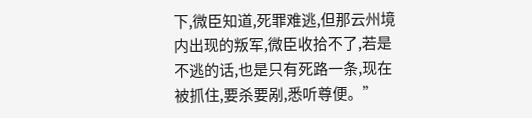下,微臣知道,死罪难逃,但那云州境内出现的叛军,微臣收拾不了,若是不逃的话,也是只有死路一条,现在被抓住,要杀要剐,悉听尊便。”